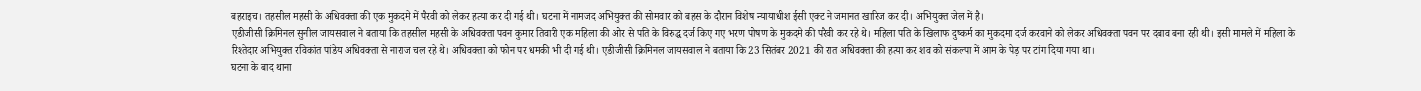बहराइच। तहसील महसी के अधिवक्ता की एक मुकदमे में पैरवी को लेकर हत्या कर दी गई थी। घटना में नामजद अभियुक्त की सोमवार को बहस के दौरान विशेष न्यायाधीश ईसी एक्ट ने जमानत खारिज कर दी। अभियुक्त जेल में है।
एडीजीसी क्रिमिनल सुनील जायसवाल ने बताया कि तहसील महसी के अधिवक्ता पवन कुमार तिवारी एक महिला की ओर से पति के विरुद्ध दर्ज किए गए भरण पोषण के मुकदमे की परैवी कर रहे थे। महिला पति के खिलाफ दुष्कर्म का मुकदमा दर्ज करवाने को लेकर अधिवक्ता पवन पर दबाव बना रही थी। इसी मामले में महिला के रिश्तेदार अभियुक्त रविकांत पांडेय अधिवक्ता से नाराज चल रहे थे। अधिवक्ता को फोन पर धमकी भी दी गई थी। एडीजीसी क्रिमिनल जायसवाल ने बताया कि 23 सितंबर 2021 की रात अधिवक्ता की हत्या कर शव को संकल्पा में आम के पेड़ पर टांग दिया गया था।
घटना के बाद थाना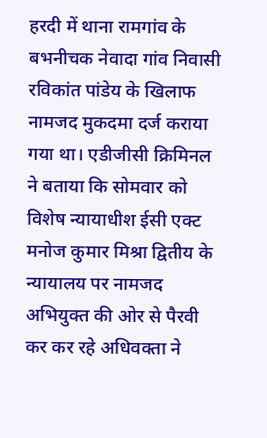हरदी में थाना रामगांव के बभनीचक नेवादा गांव निवासी रविकांत पांडेय के खिलाफ नामजद मुकदमा दर्ज कराया गया था। एडीजीसी क्रिमिनल ने बताया कि सोमवार को विशेष न्यायाधीश ईसी एक्ट मनोज कुमार मिश्रा द्वितीय के न्यायालय पर नामजद अभियुक्त की ओर से पैरवी कर कर रहे अधिवक्ता ने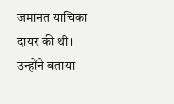जमानत याचिका दायर की थी। उन्होंने बताया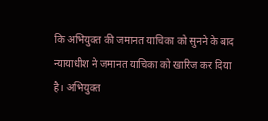कि अभियुक्त की जमानत याचिका को सुनने के बाद न्यायाधीश ने जमानत याचिका को खारिज कर दिया है। अभियुक्त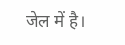जेल में है।